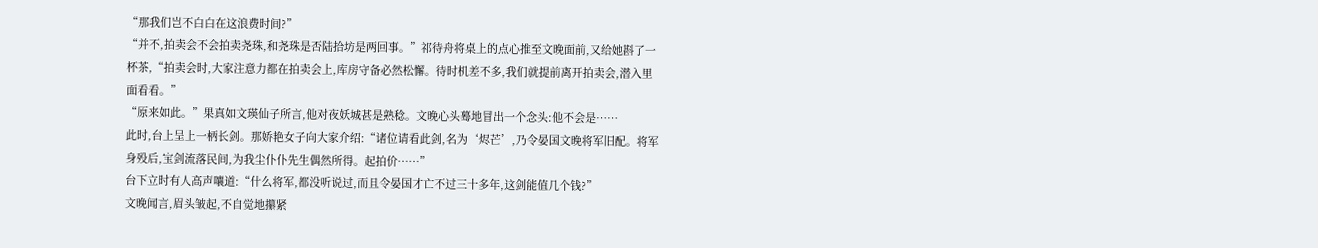“那我们岂不白白在这浪费时间?”
“并不,拍卖会不会拍卖尧珠,和尧珠是否陆拾坊是两回事。”祁待舟将桌上的点心推至文晚面前,又给她斟了一杯茶,“拍卖会时,大家注意力都在拍卖会上,库房守备必然松懈。待时机差不多,我们就提前离开拍卖会,潜入里面看看。”
“原来如此。”果真如文瑛仙子所言,他对夜妖城甚是熟稔。文晚心头蓦地冒出一个念头:他不会是……
此时,台上呈上一柄长剑。那娇艳女子向大家介绍:“诸位请看此剑,名为‘烬芒’,乃令晏国文晚将军旧配。将军身殁后,宝剑流落民间,为我尘仆仆先生偶然所得。起拍价……”
台下立时有人高声嚷道:“什么将军,都没听说过,而且令晏国才亡不过三十多年,这剑能值几个钱?”
文晚闻言,眉头皱起,不自觉地攥紧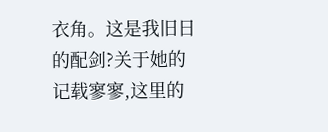衣角。这是我旧日的配剑?关于她的记载寥寥,这里的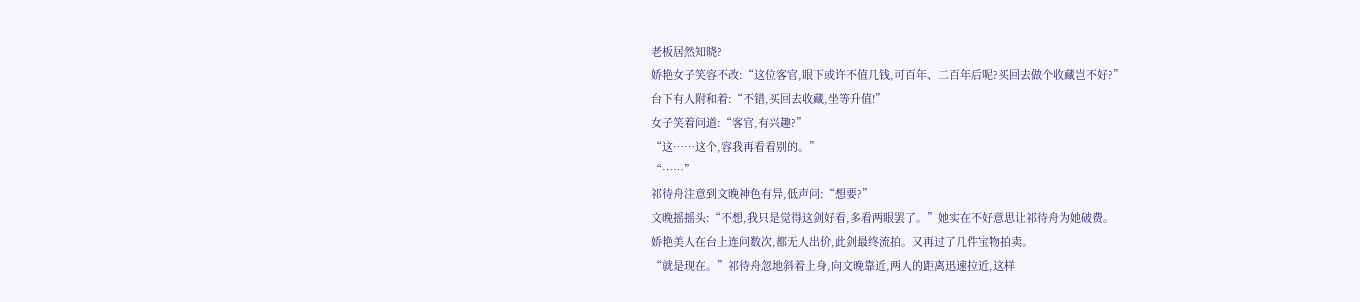老板居然知晓?
娇艳女子笑容不改:“这位客官,眼下或许不值几钱,可百年、二百年后呢?买回去做个收藏岂不好?”
台下有人附和着:“不错,买回去收藏,坐等升值!”
女子笑着问道:“客官,有兴趣?”
“这……这个,容我再看看别的。”
“……”
祁待舟注意到文晚神色有异,低声问:“想要?”
文晚摇摇头:“不想,我只是觉得这剑好看,多看两眼罢了。”她实在不好意思让祁待舟为她破费。
娇艳美人在台上连问数次,都无人出价,此剑最终流拍。又再过了几件宝物拍卖。
“就是现在。”祁待舟忽地斜着上身,向文晚靠近,两人的距离迅速拉近,这样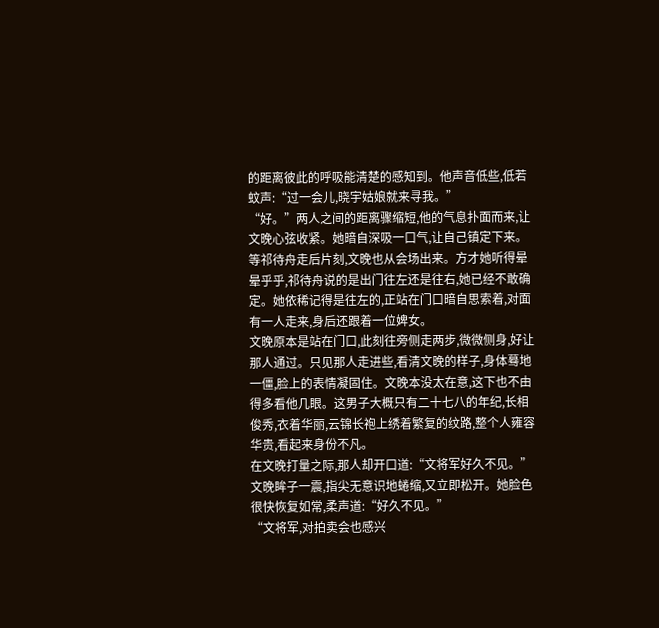的距离彼此的呼吸能清楚的感知到。他声音低些,低若蚊声:“过一会儿,晓宇姑娘就来寻我。”
“好。”两人之间的距离骤缩短,他的气息扑面而来,让文晚心弦收紧。她暗自深吸一口气,让自己镇定下来。
等祁待舟走后片刻,文晚也从会场出来。方才她听得晕晕乎乎,祁待舟说的是出门往左还是往右,她已经不敢确定。她依稀记得是往左的,正站在门口暗自思索着,对面有一人走来,身后还跟着一位婢女。
文晚原本是站在门口,此刻往旁侧走两步,微微侧身,好让那人通过。只见那人走进些,看清文晚的样子,身体蓦地一僵,脸上的表情凝固住。文晚本没太在意,这下也不由得多看他几眼。这男子大概只有二十七八的年纪,长相俊秀,衣着华丽,云锦长袍上绣着繁复的纹路,整个人雍容华贵,看起来身份不凡。
在文晚打量之际,那人却开口道:“文将军好久不见。”
文晚眸子一震,指尖无意识地蜷缩,又立即松开。她脸色很快恢复如常,柔声道:“好久不见。”
“文将军,对拍卖会也感兴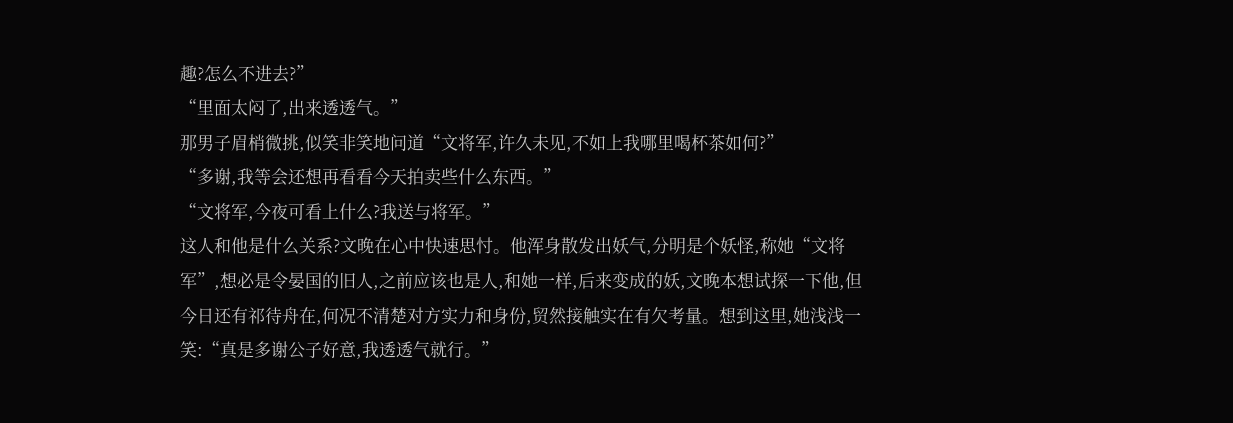趣?怎么不进去?”
“里面太闷了,出来透透气。”
那男子眉梢微挑,似笑非笑地问道“文将军,许久未见,不如上我哪里喝杯茶如何?”
“多谢,我等会还想再看看今天拍卖些什么东西。”
“文将军,今夜可看上什么?我送与将军。”
这人和他是什么关系?文晚在心中快速思忖。他浑身散发出妖气,分明是个妖怪,称她“文将军”,想必是令晏国的旧人,之前应该也是人,和她一样,后来变成的妖,文晚本想试探一下他,但今日还有祁待舟在,何况不清楚对方实力和身份,贸然接触实在有欠考量。想到这里,她浅浅一笑:“真是多谢公子好意,我透透气就行。”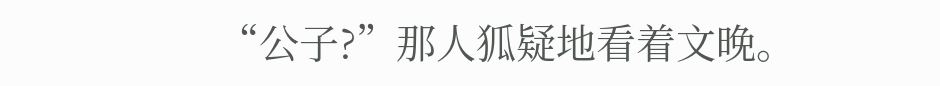“公子?”那人狐疑地看着文晚。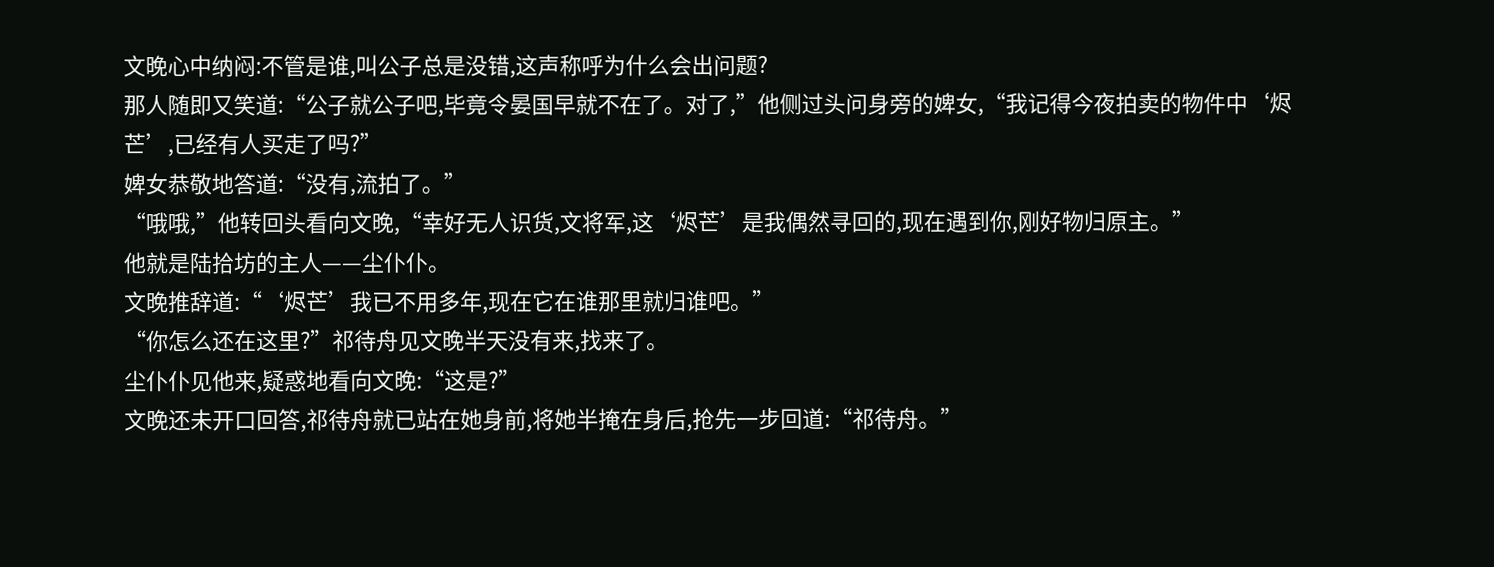文晚心中纳闷:不管是谁,叫公子总是没错,这声称呼为什么会出问题?
那人随即又笑道:“公子就公子吧,毕竟令晏国早就不在了。对了,”他侧过头问身旁的婢女,“我记得今夜拍卖的物件中‘烬芒’,已经有人买走了吗?”
婢女恭敬地答道:“没有,流拍了。”
“哦哦,”他转回头看向文晚,“幸好无人识货,文将军,这‘烬芒’是我偶然寻回的,现在遇到你,刚好物归原主。”
他就是陆拾坊的主人——尘仆仆。
文晚推辞道:“‘烬芒’我已不用多年,现在它在谁那里就归谁吧。”
“你怎么还在这里?”祁待舟见文晚半天没有来,找来了。
尘仆仆见他来,疑惑地看向文晚:“这是?”
文晚还未开口回答,祁待舟就已站在她身前,将她半掩在身后,抢先一步回道:“祁待舟。”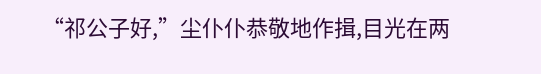“祁公子好,”尘仆仆恭敬地作揖,目光在两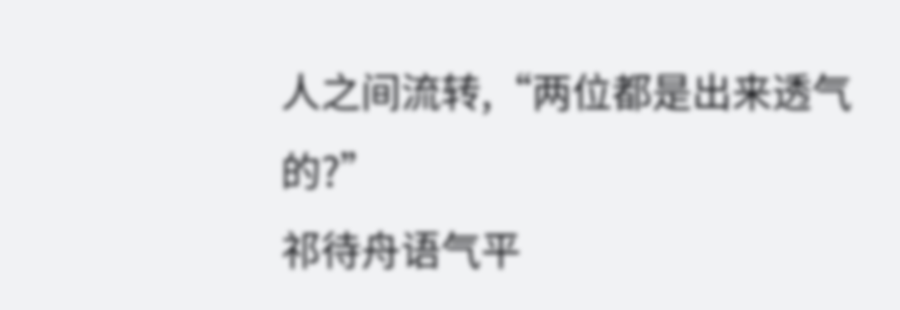人之间流转,“两位都是出来透气的?”
祁待舟语气平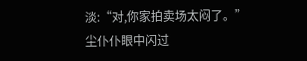淡:“对,你家拍卖场太闷了。”
尘仆仆眼中闪过